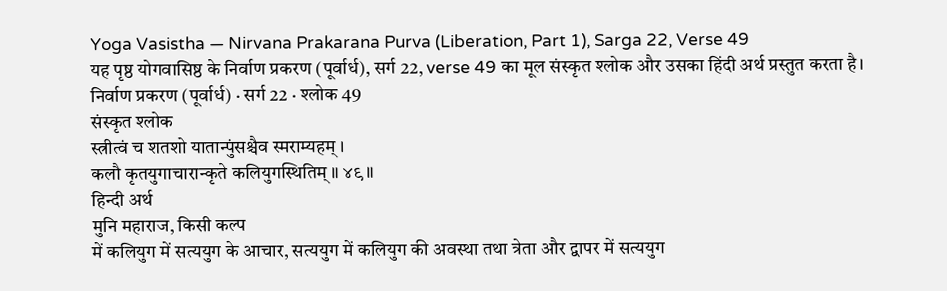Yoga Vasistha — Nirvana Prakarana Purva (Liberation, Part 1), Sarga 22, Verse 49
यह पृष्ठ योगवासिष्ठ के निर्वाण प्रकरण (पूर्वार्ध), सर्ग 22, verse 49 का मूल संस्कृत श्लोक और उसका हिंदी अर्थ प्रस्तुत करता है।
निर्वाण प्रकरण (पूर्वार्ध) · सर्ग 22 · श्लोक 49
संस्कृत श्लोक
स्त्रीत्वं च शतशो यातान्पुंसश्चैव स्मराम्यहम् ।
कलौ कृतयुगाचारान्कृते कलियुगस्थितिम् ॥ ४९ ॥
हिन्दी अर्थ
मुनि महाराज, किसी कल्प
में कलियुग में सत्ययुग के आचार, सत्ययुग में कलियुग की अवस्था तथा त्रेता और द्वापर में सत्ययुग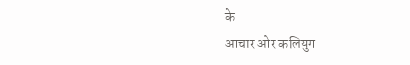के
आचार ओर कलियुग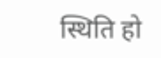स्थिति हो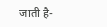जाती है-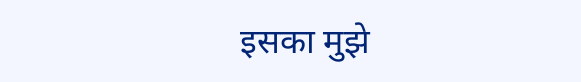इसका मुझे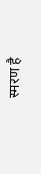स्मरण है